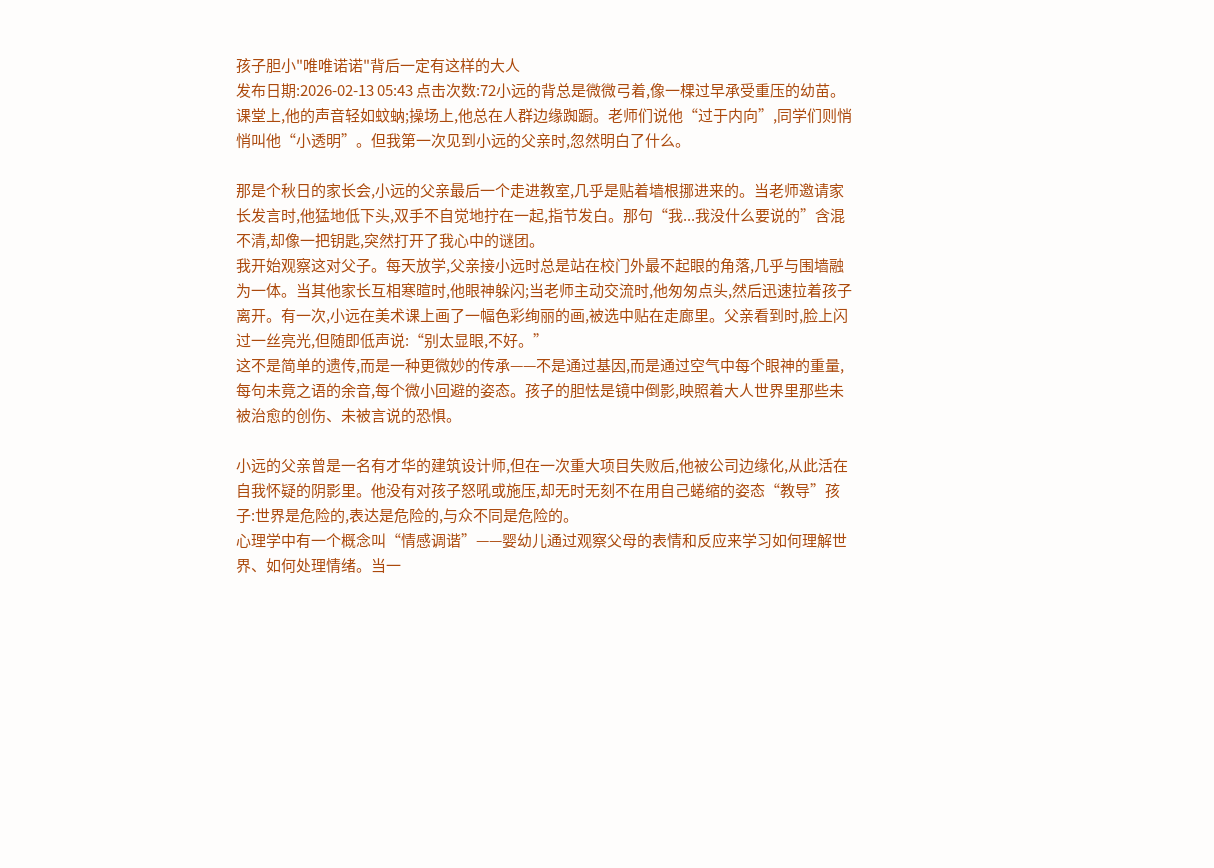孩子胆小"唯唯诺诺"背后一定有这样的大人
发布日期:2026-02-13 05:43 点击次数:72小远的背总是微微弓着,像一棵过早承受重压的幼苗。课堂上,他的声音轻如蚊蚋;操场上,他总在人群边缘踟蹰。老师们说他“过于内向”,同学们则悄悄叫他“小透明”。但我第一次见到小远的父亲时,忽然明白了什么。

那是个秋日的家长会,小远的父亲最后一个走进教室,几乎是贴着墙根挪进来的。当老师邀请家长发言时,他猛地低下头,双手不自觉地拧在一起,指节发白。那句“我...我没什么要说的”含混不清,却像一把钥匙,突然打开了我心中的谜团。
我开始观察这对父子。每天放学,父亲接小远时总是站在校门外最不起眼的角落,几乎与围墙融为一体。当其他家长互相寒暄时,他眼神躲闪;当老师主动交流时,他匆匆点头,然后迅速拉着孩子离开。有一次,小远在美术课上画了一幅色彩绚丽的画,被选中贴在走廊里。父亲看到时,脸上闪过一丝亮光,但随即低声说:“别太显眼,不好。”
这不是简单的遗传,而是一种更微妙的传承——不是通过基因,而是通过空气中每个眼神的重量,每句未竟之语的余音,每个微小回避的姿态。孩子的胆怯是镜中倒影,映照着大人世界里那些未被治愈的创伤、未被言说的恐惧。

小远的父亲曾是一名有才华的建筑设计师,但在一次重大项目失败后,他被公司边缘化,从此活在自我怀疑的阴影里。他没有对孩子怒吼或施压,却无时无刻不在用自己蜷缩的姿态“教导”孩子:世界是危险的,表达是危险的,与众不同是危险的。
心理学中有一个概念叫“情感调谐”——婴幼儿通过观察父母的表情和反应来学习如何理解世界、如何处理情绪。当一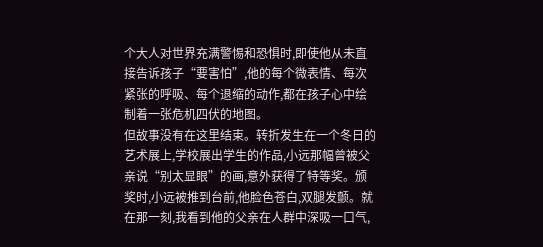个大人对世界充满警惕和恐惧时,即使他从未直接告诉孩子“要害怕”,他的每个微表情、每次紧张的呼吸、每个退缩的动作,都在孩子心中绘制着一张危机四伏的地图。
但故事没有在这里结束。转折发生在一个冬日的艺术展上,学校展出学生的作品,小远那幅曾被父亲说“别太显眼”的画,意外获得了特等奖。颁奖时,小远被推到台前,他脸色苍白,双腿发颤。就在那一刻,我看到他的父亲在人群中深吸一口气,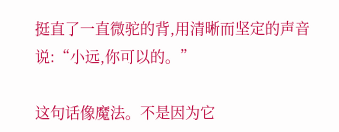挺直了一直微驼的背,用清晰而坚定的声音说:“小远,你可以的。”

这句话像魔法。不是因为它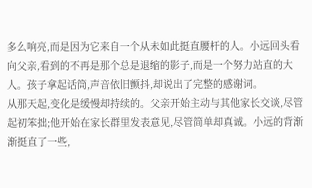多么响亮,而是因为它来自一个从未如此挺直腰杆的人。小远回头看向父亲,看到的不再是那个总是退缩的影子,而是一个努力站直的大人。孩子拿起话筒,声音依旧颤抖,却说出了完整的感谢词。
从那天起,变化是缓慢却持续的。父亲开始主动与其他家长交谈,尽管起初笨拙;他开始在家长群里发表意见,尽管简单却真诚。小远的背渐渐挺直了一些,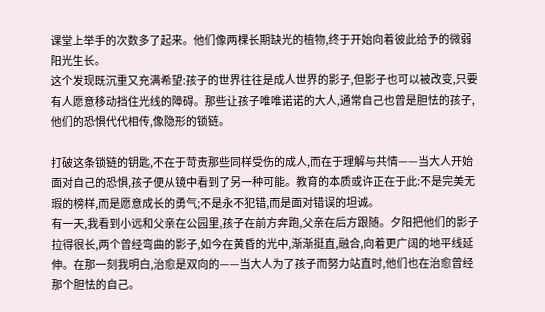课堂上举手的次数多了起来。他们像两棵长期缺光的植物,终于开始向着彼此给予的微弱阳光生长。
这个发现既沉重又充满希望:孩子的世界往往是成人世界的影子,但影子也可以被改变,只要有人愿意移动挡住光线的障碍。那些让孩子唯唯诺诺的大人,通常自己也曾是胆怯的孩子,他们的恐惧代代相传,像隐形的锁链。

打破这条锁链的钥匙,不在于苛责那些同样受伤的成人,而在于理解与共情——当大人开始面对自己的恐惧,孩子便从镜中看到了另一种可能。教育的本质或许正在于此:不是完美无瑕的榜样,而是愿意成长的勇气;不是永不犯错,而是面对错误的坦诚。
有一天,我看到小远和父亲在公园里,孩子在前方奔跑,父亲在后方跟随。夕阳把他们的影子拉得很长,两个曾经弯曲的影子,如今在黄昏的光中,渐渐挺直,融合,向着更广阔的地平线延伸。在那一刻我明白,治愈是双向的——当大人为了孩子而努力站直时,他们也在治愈曾经那个胆怯的自己。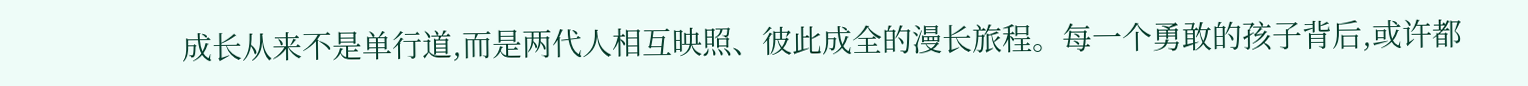成长从来不是单行道,而是两代人相互映照、彼此成全的漫长旅程。每一个勇敢的孩子背后,或许都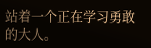站着一个正在学习勇敢的大人。